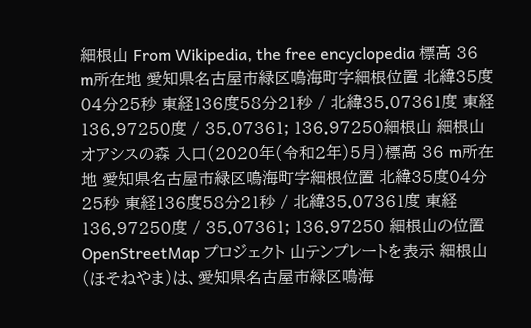細根山 From Wikipedia, the free encyclopedia 標高 36 m所在地 愛知県名古屋市緑区鳴海町字細根位置 北緯35度04分25秒 東経136度58分21秒 / 北緯35.07361度 東経136.97250度 / 35.07361; 136.97250細根山 細根山オアシスの森 入口(2020年(令和2年)5月)標高 36 m所在地 愛知県名古屋市緑区鳴海町字細根位置 北緯35度04分25秒 東経136度58分21秒 / 北緯35.07361度 東経136.97250度 / 35.07361; 136.97250 細根山の位置 OpenStreetMap プロジェクト 山テンプレートを表示 細根山(ほそねやま)は、愛知県名古屋市緑区鳴海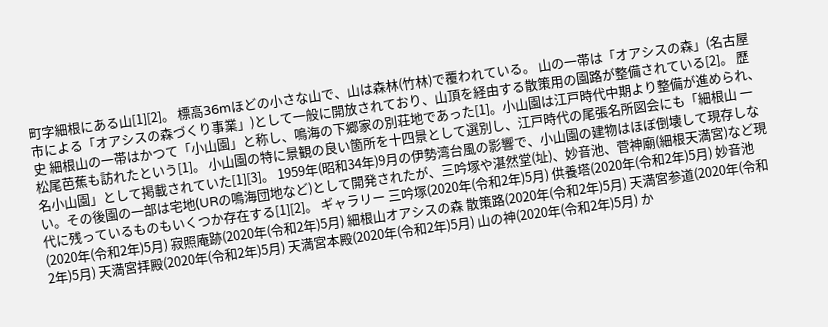町字細根にある山[1][2]。 標高36mほどの小さな山で、山は森林(竹林)で覆われている。 山の一帯は「オアシスの森」(名古屋市による「オアシスの森づくり事業」)として一般に開放されており、山頂を経由する散策用の園路が整備されている[2]。 歴史 細根山の一帯はかつて「小山園」と称し、鳴海の下郷家の別荘地であった[1]。小山園は江戸時代中期より整備が進められ、松尾芭蕉も訪れたという[1]。 小山園の特に景観の良い箇所を十四景として選別し、江戸時代の尾張名所図会にも「細根山 一名小山園」として掲載されていた[1][3]。 1959年(昭和34年)9月の伊勢湾台風の影響で、小山園の建物はほぼ倒壊して現存しない。その後園の一部は宅地(URの鳴海団地など)として開発されたが、三吟塚や湛然堂(址)、妙音池、菅神廟(細根天満宮)など現代に残っているものもいくつか存在する[1][2]。 ギャラリー 三吟塚(2020年(令和2年)5月) 供養塔(2020年(令和2年)5月) 妙音池(2020年(令和2年)5月) 寂照庵跡(2020年(令和2年)5月) 細根山オアシスの森 散策路(2020年(令和2年)5月) 天満宮参道(2020年(令和2年)5月) 天満宮拝殿(2020年(令和2年)5月) 天満宮本殿(2020年(令和2年)5月) 山の神(2020年(令和2年)5月) か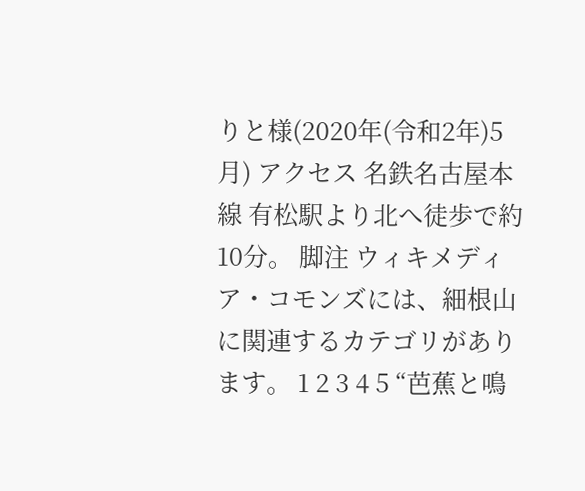りと様(2020年(令和2年)5月) アクセス 名鉄名古屋本線 有松駅より北へ徒歩で約10分。 脚注 ウィキメディア・コモンズには、細根山に関連するカテゴリがあります。 1 2 3 4 5 “芭蕉と鳴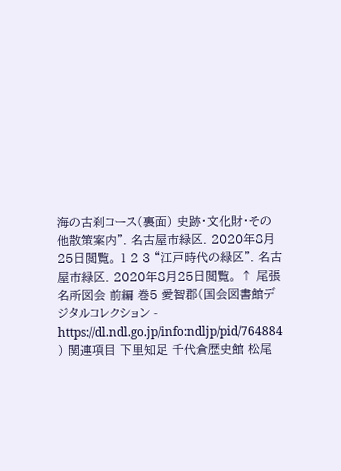海の古刹コース(裏面) 史跡・文化財・その他散策案内”. 名古屋市緑区. 2020年8月25日閲覧。 1 2 3 “江戸時代の緑区”. 名古屋市緑区. 2020年8月25日閲覧。 ↑ 尾張名所図会 前編 巻5 愛智郡(国会図書館デジタルコレクション - https://dl.ndl.go.jp/info:ndljp/pid/764884 ) 関連項目 下里知足 千代倉歴史館 松尾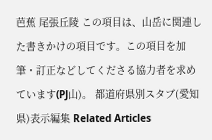芭蕉 尾張丘陵 この項目は、山岳に関連した書きかけの項目です。この項目を加筆・訂正などしてくださる協力者を求めています(PJ山)。 都道府県別スタブ(愛知県)表示編集 Related Articles